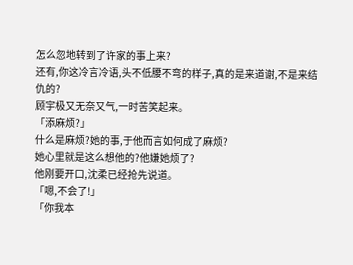怎么忽地转到了许家的事上来?
还有,你这冷言冷语,头不低腰不弯的样子,真的是来道谢,不是来结仇的?
顾宇极又无奈又气,一时苦笑起来。
「添麻烦?」
什么是麻烦?她的事,于他而言如何成了麻烦?
她心里就是这么想他的?他嫌她烦了?
他刚要开口,沈柔已经抢先说道。
「嗯,不会了!」
「你我本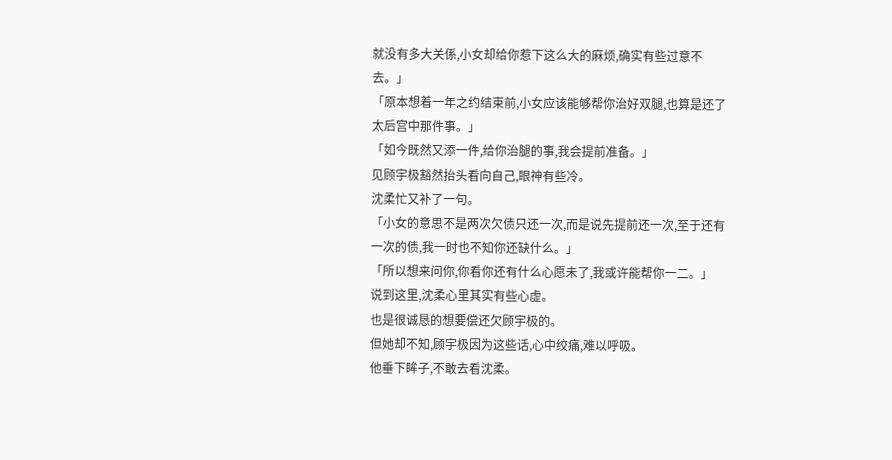就没有多大关係,小女却给你惹下这么大的麻烦,确实有些过意不去。」
「原本想着一年之约结束前,小女应该能够帮你治好双腿,也算是还了太后宫中那件事。」
「如今既然又添一件,给你治腿的事,我会提前准备。」
见顾宇极豁然抬头看向自己,眼神有些冷。
沈柔忙又补了一句。
「小女的意思不是两次欠债只还一次,而是说先提前还一次,至于还有一次的债,我一时也不知你还缺什么。」
「所以想来问你,你看你还有什么心愿未了,我或许能帮你一二。」
说到这里,沈柔心里其实有些心虚。
也是很诚恳的想要偿还欠顾宇极的。
但她却不知,顾宇极因为这些话,心中绞痛,难以呼吸。
他垂下眸子,不敢去看沈柔。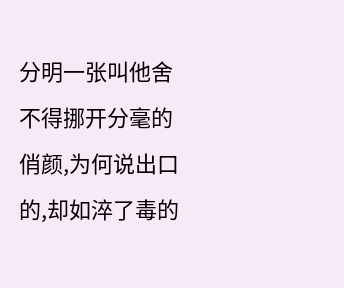分明一张叫他舍不得挪开分毫的俏颜,为何说出口的,却如淬了毒的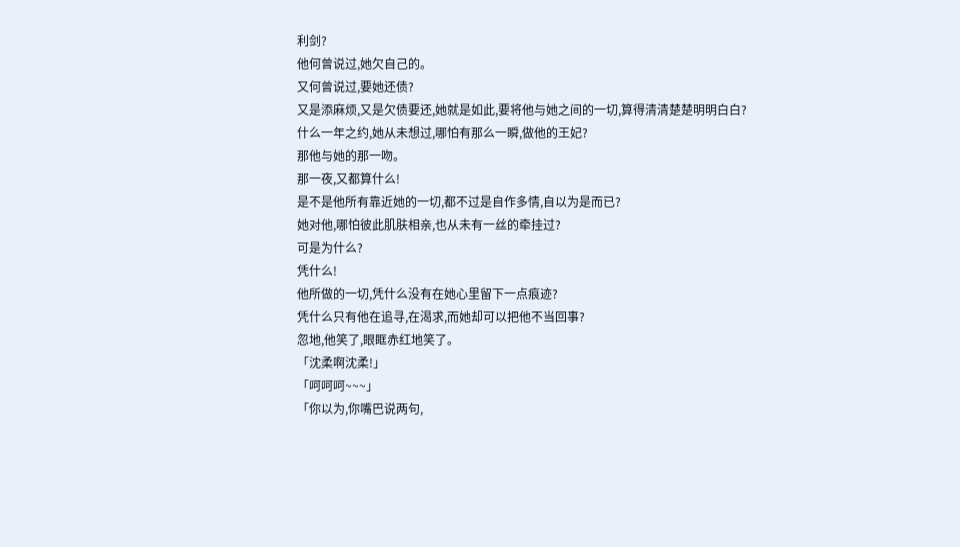利剑?
他何曾说过,她欠自己的。
又何曾说过,要她还债?
又是添麻烦,又是欠债要还,她就是如此,要将他与她之间的一切,算得清清楚楚明明白白?
什么一年之约,她从未想过,哪怕有那么一瞬,做他的王妃?
那他与她的那一吻。
那一夜,又都算什么!
是不是他所有靠近她的一切,都不过是自作多情,自以为是而已?
她对他,哪怕彼此肌肤相亲,也从未有一丝的牵挂过?
可是为什么?
凭什么!
他所做的一切,凭什么没有在她心里留下一点痕迹?
凭什么只有他在追寻,在渴求,而她却可以把他不当回事?
忽地,他笑了,眼眶赤红地笑了。
「沈柔啊沈柔!」
「呵呵呵~~~」
「你以为,你嘴巴说两句,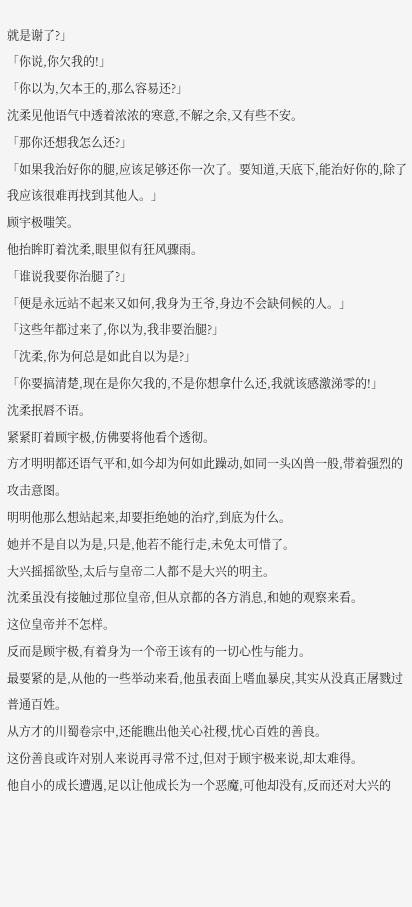就是谢了?」
「你说,你欠我的!」
「你以为,欠本王的,那么容易还?」
沈柔见他语气中透着浓浓的寒意,不解之余,又有些不安。
「那你还想我怎么还?」
「如果我治好你的腿,应该足够还你一次了。要知道,天底下,能治好你的,除了我应该很难再找到其他人。」
顾宇极嗤笑。
他抬眸盯着沈柔,眼里似有狂风骤雨。
「谁说我要你治腿了?」
「便是永远站不起来又如何,我身为王爷,身边不会缺伺候的人。」
「这些年都过来了,你以为,我非要治腿?」
「沈柔,你为何总是如此自以为是?」
「你要搞清楚,现在是你欠我的,不是你想拿什么还,我就该感激涕零的!」
沈柔抿唇不语。
紧紧盯着顾宇极,仿佛要将他看个透彻。
方才明明都还语气平和,如今却为何如此躁动,如同一头凶兽一般,带着强烈的攻击意图。
明明他那么想站起来,却要拒绝她的治疗,到底为什么。
她并不是自以为是,只是,他若不能行走,未免太可惜了。
大兴摇摇欲坠,太后与皇帝二人都不是大兴的明主。
沈柔虽没有接触过那位皇帝,但从京都的各方消息,和她的观察来看。
这位皇帝并不怎样。
反而是顾宇极,有着身为一个帝王该有的一切心性与能力。
最要紧的是,从他的一些举动来看,他虽表面上嗜血暴戾,其实从没真正屠戮过普通百姓。
从方才的川蜀卷宗中,还能瞧出他关心社稷,忧心百姓的善良。
这份善良或许对别人来说再寻常不过,但对于顾宇极来说,却太难得。
他自小的成长遭遇,足以让他成长为一个恶魔,可他却没有,反而还对大兴的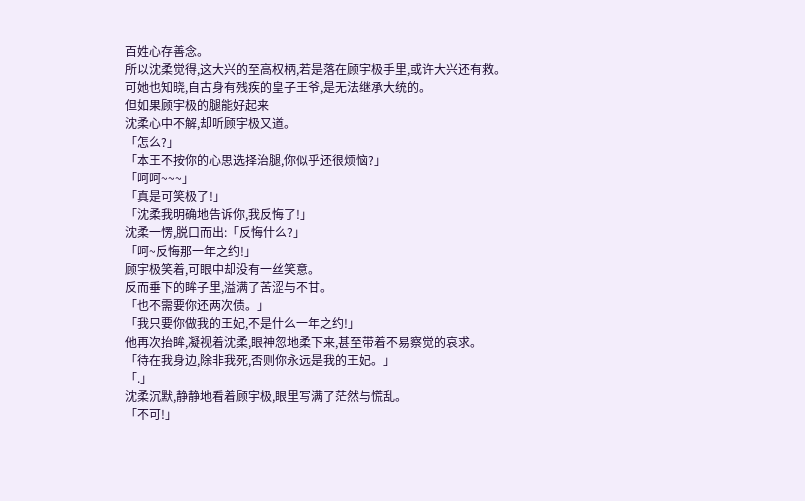百姓心存善念。
所以沈柔觉得,这大兴的至高权柄,若是落在顾宇极手里,或许大兴还有救。
可她也知晓,自古身有残疾的皇子王爷,是无法继承大统的。
但如果顾宇极的腿能好起来
沈柔心中不解,却听顾宇极又道。
「怎么?」
「本王不按你的心思选择治腿,你似乎还很烦恼?」
「呵呵~~~」
「真是可笑极了!」
「沈柔我明确地告诉你,我反悔了!」
沈柔一愣,脱口而出:「反悔什么?」
「呵~反悔那一年之约!」
顾宇极笑着,可眼中却没有一丝笑意。
反而垂下的眸子里,溢满了苦涩与不甘。
「也不需要你还两次债。」
「我只要你做我的王妃,不是什么一年之约!」
他再次抬眸,凝视着沈柔,眼神忽地柔下来,甚至带着不易察觉的哀求。
「待在我身边,除非我死,否则你永远是我的王妃。」
「.」
沈柔沉默,静静地看着顾宇极,眼里写满了茫然与慌乱。
「不可!」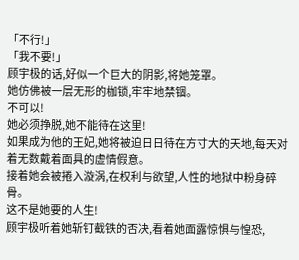「不行!」
「我不要!」
顾宇极的话,好似一个巨大的阴影,将她笼罩。
她仿佛被一层无形的枷锁,牢牢地禁锢。
不可以!
她必须挣脱,她不能待在这里!
如果成为他的王妃,她将被迫日日待在方寸大的天地,每天对着无数戴着面具的虚情假意。
接着她会被捲入漩涡,在权利与欲望,人性的地狱中粉身碎骨。
这不是她要的人生!
顾宇极听着她斩钉截铁的否决,看着她面露惊惧与惶恐,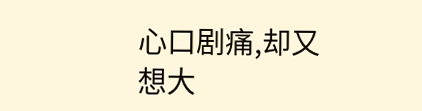心口剧痛,却又想大